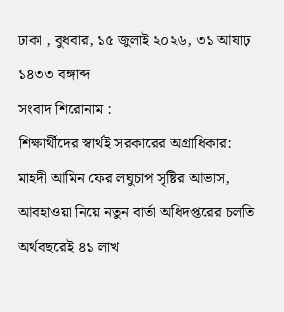ঢাকা , বুধবার, ১৫ জুলাই ২০২৬, ৩১ আষাঢ় ১৪৩৩ বঙ্গাব্দ
সংবাদ শিরোনাম :
শিক্ষার্থীদের স্বার্থই সরকারের অগ্রাধিকার: মাহদী আমিন ফের লঘুচাপ সৃষ্টির আভাস, আবহাওয়া নিয়ে নতুন বার্তা অধিদপ্তরের চলতি অর্থবছরেই ৪১ লাখ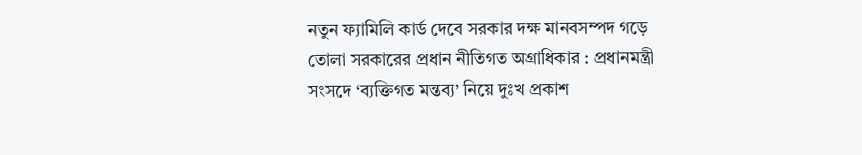নতুন ফ্যামিলি কার্ড দেবে সরকার দক্ষ মানবসম্পদ গড়ে তোলা সরকারের প্রধান নীতিগত অগ্রাধিকার : প্রধানমন্ত্রী সংসদে ‘ব্যক্তিগত মন্তব্য’ নিয়ে দুঃখ প্রকাশ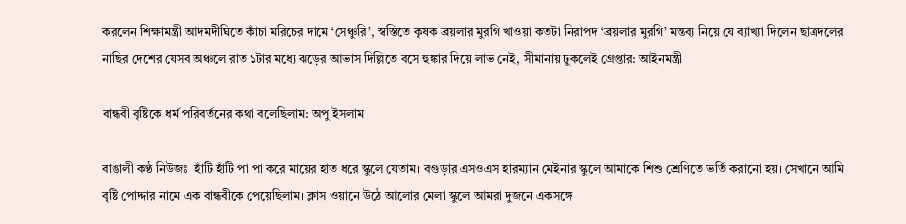করলেন শিক্ষামন্ত্রী আদমদীঘিতে কাঁচা মরিচের দামে ‘সেঞ্চুরি’, স্বস্তিতে কৃষক ব্রয়লার মুরগি খাওয়া কতটা নিরাপদ ‘ব্রয়লার মুরগি’ মন্তব্য নিয়ে যে ব্যাখ্যা দিলেন ছাত্রদলের নাছির দেশের যেসব অঞ্চলে রাত ১টার মধ্যে ঝড়ের আভাস দিল্লিতে বসে হুঙ্কার দিয়ে লাভ নেই, সীমানায় ঢুকলেই গ্রেপ্তার: আইনমন্ত্রী

বান্ধবী বৃষ্টিকে ধর্ম পরিবর্তনের কথা বলেছিলাম: অপু ইসলাম

বাঙালী কণ্ঠ নিউজঃ  হাঁটি হাঁটি পা পা করে মায়ের হাত ধরে স্কুলে যেতাম। বগুড়ার এসওএস হারম্যান মেইনার স্কুলে আমাকে শিশু শ্রেণিতে ভর্তি করানো হয়। সেখানে আমি বৃষ্টি পোদ্দার নামে এক বান্ধবীকে পেয়েছিলাম। ক্লাস ওয়ানে উঠে আলোর মেলা স্কুলে আমরা দুজনে একসঙ্গে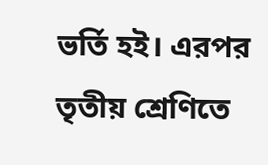ভর্তি হই। এরপর তৃতীয় শ্রেণিতে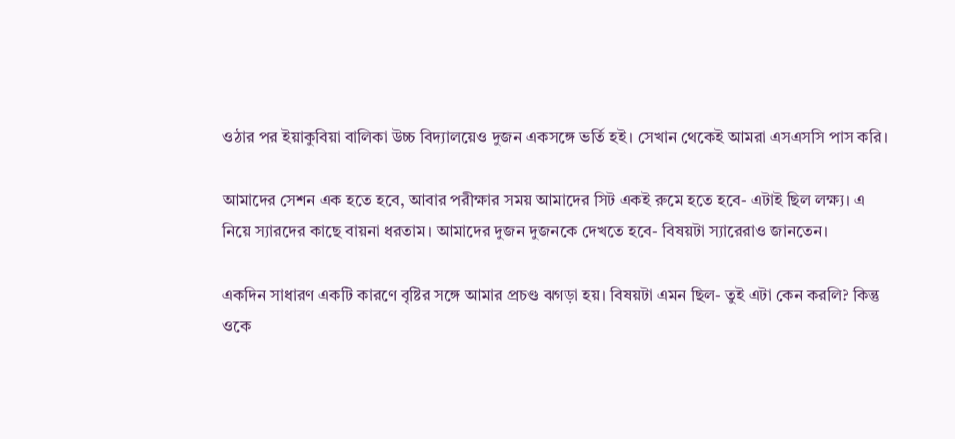ওঠার পর ইয়াকুবিয়া বালিকা উচ্চ বিদ্যালয়েও দুজন একসঙ্গে ভর্তি হই। সেখান থেকেই আমরা এসএসসি পাস করি।

আমাদের সেশন এক হতে হবে, আবার পরীক্ষার সময় আমাদের সিট একই রুমে হতে হবে- এটাই ছিল লক্ষ্য। এ নিয়ে স্যারদের কাছে বায়না ধরতাম। আমাদের দুজন দুজনকে দেখতে হবে- বিষয়টা স্যারেরাও জানতেন।

একদিন সাধারণ একটি কারণে বৃষ্টির সঙ্গে আমার প্রচণ্ড ঝগড়া হয়। বিষয়টা এমন ছিল- তুই এটা কেন করলি? কিন্তু ওকে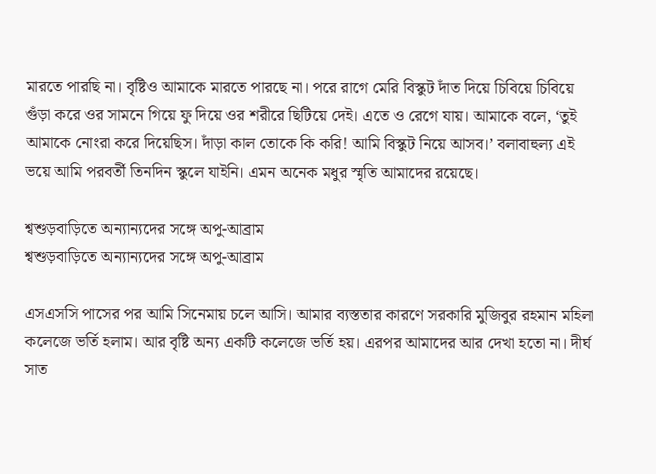মারতে পারছি না। বৃষ্টিও আমাকে মারতে পারছে না। পরে রাগে মেরি বিস্কুট দাঁত দিয়ে চিবিয়ে চিবিয়ে গুঁড়া করে ওর সামনে গিয়ে ফু দিয়ে ওর শরীরে ছিটিয়ে দেই। এতে ও রেগে যায়। আমাকে বলে, ‘তুই আমাকে নোংরা করে দিয়েছিস। দাঁড়া কাল তোকে কি করি! আমি বিস্কুট নিয়ে আসব।’ বলাবাহুল্য এই ভয়ে আমি পরবর্তী তিনদিন স্কুলে যাইনি। এমন অনেক মধুর স্মৃতি আমাদের রয়েছে।

শ্বশুড়বাড়িতে অন্যান্যদের সঙ্গে অপু-আব্রাম
শ্বশুড়বাড়িতে অন্যান্যদের সঙ্গে অপু-আব্রাম

এসএসসি পাসের পর আমি সিনেমায় চলে আসি। আমার ব্যস্ততার কারণে সরকারি মুজিবুর রহমান মহিলা কলেজে ভর্তি হলাম। আর বৃষ্টি অন্য একটি কলেজে ভর্তি হয়। এরপর আমাদের আর দেখা হতো না। দীর্ঘ সাত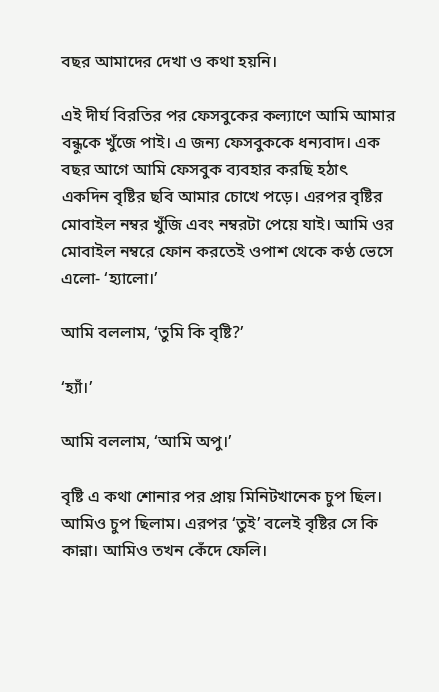বছর আমাদের দেখা ও কথা হয়নি।

এই দীর্ঘ বিরতির পর ফেসবুকের কল্যাণে আমি আমার বন্ধুকে খুঁজে পাই। এ জন্য ফেসবুককে ধন্যবাদ। এক বছর আগে আমি ফেসবুক ব্যবহার করছি হঠাৎ একদিন বৃষ্টির ছবি আমার চোখে পড়ে। এরপর বৃষ্টির মোবাইল নম্বর খুঁজি এবং নম্বরটা পেয়ে যাই। আমি ওর মোবাইল নম্বরে ফোন করতেই ওপাশ থেকে কণ্ঠ ভেসে এলো- ‘হ্যালো।’

আমি বললাম, ‘তুমি কি বৃষ্টি?’

‘হ্যাঁ।’

আমি বললাম, ‘আমি অপু।’

বৃষ্টি এ কথা শোনার পর প্রায় মিনিটখানেক চুপ ছিল। আমিও চুপ ছিলাম। এরপর ‘তুই’ বলেই বৃষ্টির সে কি কান্না। আমিও তখন কেঁদে ফেলি।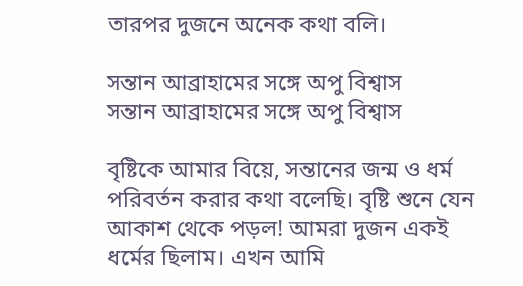তারপর দুজনে অনেক কথা বলি।

সন্তান আব্রাহামের সঙ্গে অপু বিশ্বাস
সন্তান আব্রাহামের সঙ্গে অপু বিশ্বাস

বৃষ্টিকে আমার বিয়ে, সন্তানের জন্ম ও ধর্ম পরিবর্তন করার কথা বলেছি। বৃষ্টি শুনে যেন আকাশ থেকে পড়ল! আমরা দুজন একই ধর্মের ছিলাম। এখন আমি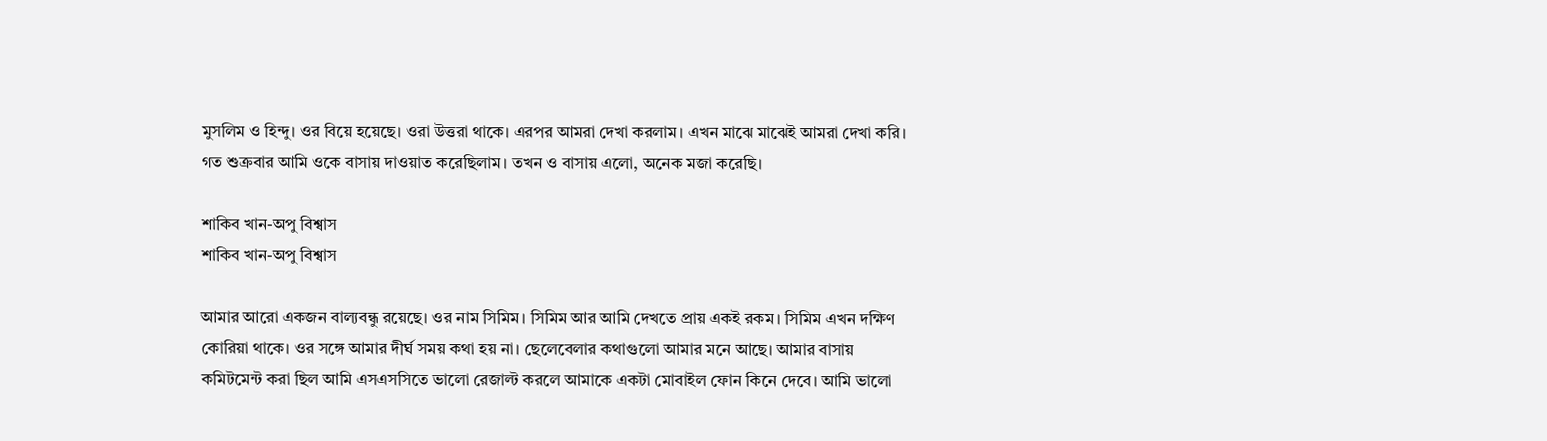মুসলিম ও হিন্দু। ওর বিয়ে হয়েছে। ওরা উত্তরা থাকে। এরপর আমরা দেখা করলাম। এখন মাঝে মাঝেই আমরা দেখা করি। গত শুক্রবার আমি ওকে বাসায় দাওয়াত করেছিলাম। তখন ও বাসায় এলো, অনেক মজা করেছি।

শাকিব খান-অপু বিশ্বাস
শাকিব খান-অপু বিশ্বাস

আমার আরো একজন বাল্যবন্ধু রয়েছে। ওর নাম সিমিম। সিমিম আর আমি দেখতে প্রায় একই রকম। সিমিম এখন দক্ষিণ কোরিয়া থাকে। ওর সঙ্গে আমার দীর্ঘ সময় কথা হয় না। ছেলেবেলার কথাগুলো আমার মনে আছে। আমার বাসায় কমিটমেন্ট করা ছিল আমি এসএসসিতে ভালো রেজাল্ট করলে আমাকে একটা মোবাইল ফোন কিনে দেবে। আমি ভালো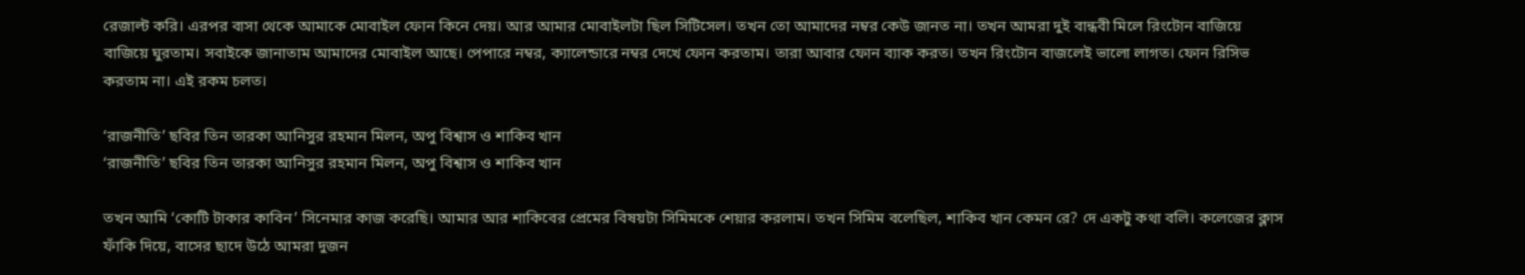রেজাল্ট করি। এরপর বাসা থেকে আমাকে মোবাইল ফোন কিনে দেয়। আর আমার মোবাইলটা ছিল সিটিসেল। তখন তো আমাদের নম্বর কেউ জানত না। তখন আমরা দুই বান্ধবী মিলে রিংটোন বাজিয়ে বাজিয়ে ঘুরতাম। সবাইকে জানাতাম আমাদের মোবাইল আছে। পেপারে নম্বর, ক্যালেন্ডারে নম্বর দেখে ফোন করতাম। তারা আবার ফোন ব্যাক করত। তখন রিংটোন বাজলেই ভালো লাগত। ফোন রিসিভ করতাম না। এই রকম চলত।

‘রাজনীতি’ ছবির তিন তারকা আনিসুর রহমান মিলন, অপু বিশ্বাস ও শাকিব খান
‘রাজনীতি’ ছবির তিন তারকা আনিসুর রহমান মিলন, অপু বিশ্বাস ও শাকিব খান

তখন আমি ‘কোটি টাকার কাবিন’ সিনেমার কাজ করেছি। আমার আর শাকিবের প্রেমের বিষয়টা সিমিমকে শেয়ার করলাম। তখন সিমিম বলেছিল, শাকিব খান কেমন রে? দে একটু কথা বলি। কলেজের ক্লাস ফাঁকি দিয়ে, বাসের ছাদে উঠে আমরা দুজন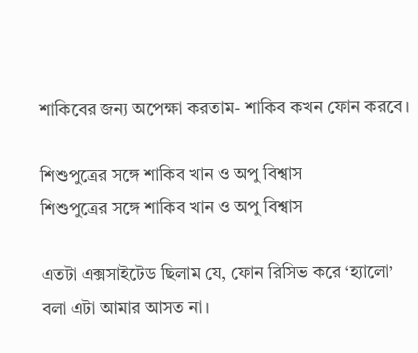শাকিবের জন্য অপেক্ষা করতাম- শাকিব কখন ফোন করবে।

শিশুপুত্রের সঙ্গে শাকিব খান ও অপু বিশ্বাস
শিশুপুত্রের সঙ্গে শাকিব খান ও অপু বিশ্বাস

এতটা এক্সসাইটেড ছিলাম যে, ফোন রিসিভ করে ‘হ্যালো’ বলা এটা আমার আসত না।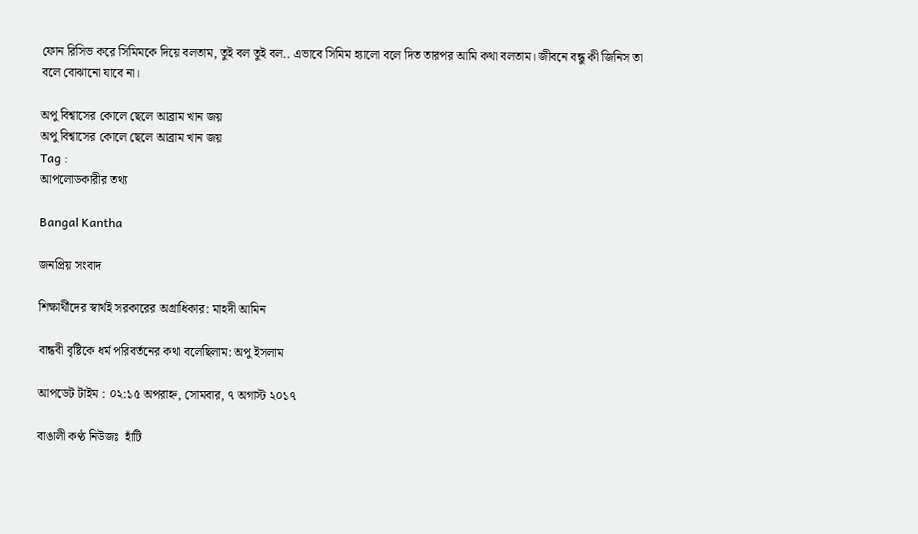ফোন রিসিভ করে সিমিমকে দিয়ে বলতাম, তুই বল তুই বল.. এভাবে সিমিম হ্যালো বলে দিত তারপর আমি কথা বলতাম। জীবনে বন্ধু কী জিনিস তা বলে বোঝানো যাবে না।

অপু বিশ্বাসের কোলে ছেলে আব্রাম খান জয়
অপু বিশ্বাসের কোলে ছেলে আব্রাম খান জয়
Tag :
আপলোডকারীর তথ্য

Bangal Kantha

জনপ্রিয় সংবাদ

শিক্ষার্থীদের স্বার্থই সরকারের অগ্রাধিকার: মাহদী আমিন

বান্ধবী বৃষ্টিকে ধর্ম পরিবর্তনের কথা বলেছিলাম: অপু ইসলাম

আপডেট টাইম : ০২:১৫ অপরাহ্ন, সোমবার, ৭ অগাস্ট ২০১৭

বাঙালী কণ্ঠ নিউজঃ  হাঁটি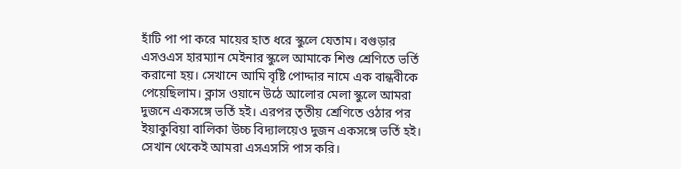হাঁটি পা পা করে মায়ের হাত ধরে স্কুলে যেতাম। বগুড়ার এসওএস হারম্যান মেইনার স্কুলে আমাকে শিশু শ্রেণিতে ভর্তি করানো হয়। সেখানে আমি বৃষ্টি পোদ্দার নামে এক বান্ধবীকে পেয়েছিলাম। ক্লাস ওয়ানে উঠে আলোর মেলা স্কুলে আমরা দুজনে একসঙ্গে ভর্তি হই। এরপর তৃতীয় শ্রেণিতে ওঠার পর ইয়াকুবিয়া বালিকা উচ্চ বিদ্যালয়েও দুজন একসঙ্গে ভর্তি হই। সেখান থেকেই আমরা এসএসসি পাস করি।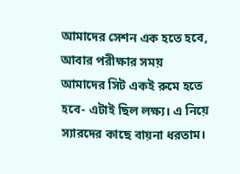আমাদের সেশন এক হতে হবে, আবার পরীক্ষার সময় আমাদের সিট একই রুমে হতে হবে- এটাই ছিল লক্ষ্য। এ নিয়ে স্যারদের কাছে বায়না ধরতাম।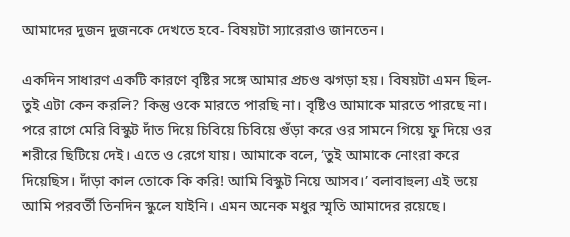আমাদের দুজন দুজনকে দেখতে হবে- বিষয়টা স্যারেরাও জানতেন।

একদিন সাধারণ একটি কারণে বৃষ্টির সঙ্গে আমার প্রচণ্ড ঝগড়া হয়। বিষয়টা এমন ছিল- তুই এটা কেন করলি? কিন্তু ওকে মারতে পারছি না। বৃষ্টিও আমাকে মারতে পারছে না। পরে রাগে মেরি বিস্কুট দাঁত দিয়ে চিবিয়ে চিবিয়ে গুঁড়া করে ওর সামনে গিয়ে ফু দিয়ে ওর শরীরে ছিটিয়ে দেই। এতে ও রেগে যায়। আমাকে বলে, ‘তুই আমাকে নোংরা করে দিয়েছিস। দাঁড়া কাল তোকে কি করি! আমি বিস্কুট নিয়ে আসব।’ বলাবাহুল্য এই ভয়ে আমি পরবর্তী তিনদিন স্কুলে যাইনি। এমন অনেক মধুর স্মৃতি আমাদের রয়েছে।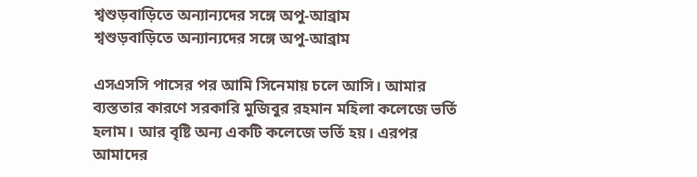শ্বশুড়বাড়িতে অন্যান্যদের সঙ্গে অপু-আব্রাম
শ্বশুড়বাড়িতে অন্যান্যদের সঙ্গে অপু-আব্রাম

এসএসসি পাসের পর আমি সিনেমায় চলে আসি। আমার ব্যস্ততার কারণে সরকারি মুজিবুর রহমান মহিলা কলেজে ভর্তি হলাম। আর বৃষ্টি অন্য একটি কলেজে ভর্তি হয়। এরপর আমাদের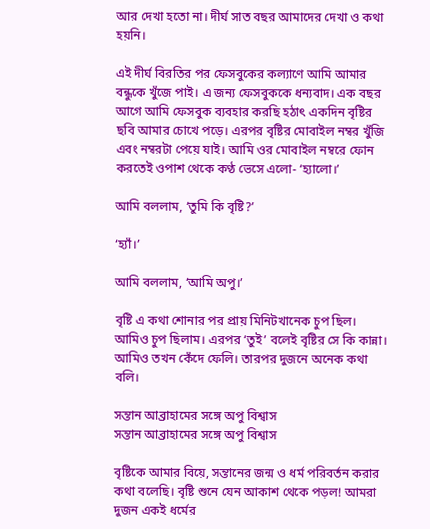আর দেখা হতো না। দীর্ঘ সাত বছর আমাদের দেখা ও কথা হয়নি।

এই দীর্ঘ বিরতির পর ফেসবুকের কল্যাণে আমি আমার বন্ধুকে খুঁজে পাই। এ জন্য ফেসবুককে ধন্যবাদ। এক বছর আগে আমি ফেসবুক ব্যবহার করছি হঠাৎ একদিন বৃষ্টির ছবি আমার চোখে পড়ে। এরপর বৃষ্টির মোবাইল নম্বর খুঁজি এবং নম্বরটা পেয়ে যাই। আমি ওর মোবাইল নম্বরে ফোন করতেই ওপাশ থেকে কণ্ঠ ভেসে এলো- ‘হ্যালো।’

আমি বললাম, ‘তুমি কি বৃষ্টি?’

‘হ্যাঁ।’

আমি বললাম, ‘আমি অপু।’

বৃষ্টি এ কথা শোনার পর প্রায় মিনিটখানেক চুপ ছিল। আমিও চুপ ছিলাম। এরপর ‘তুই’ বলেই বৃষ্টির সে কি কান্না। আমিও তখন কেঁদে ফেলি। তারপর দুজনে অনেক কথা বলি।

সন্তান আব্রাহামের সঙ্গে অপু বিশ্বাস
সন্তান আব্রাহামের সঙ্গে অপু বিশ্বাস

বৃষ্টিকে আমার বিয়ে, সন্তানের জন্ম ও ধর্ম পরিবর্তন করার কথা বলেছি। বৃষ্টি শুনে যেন আকাশ থেকে পড়ল! আমরা দুজন একই ধর্মের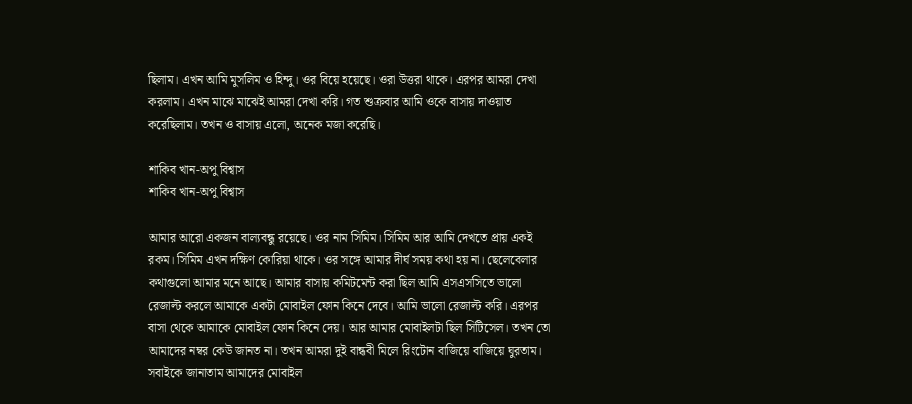ছিলাম। এখন আমি মুসলিম ও হিন্দু। ওর বিয়ে হয়েছে। ওরা উত্তরা থাকে। এরপর আমরা দেখা করলাম। এখন মাঝে মাঝেই আমরা দেখা করি। গত শুক্রবার আমি ওকে বাসায় দাওয়াত করেছিলাম। তখন ও বাসায় এলো, অনেক মজা করেছি।

শাকিব খান-অপু বিশ্বাস
শাকিব খান-অপু বিশ্বাস

আমার আরো একজন বাল্যবন্ধু রয়েছে। ওর নাম সিমিম। সিমিম আর আমি দেখতে প্রায় একই রকম। সিমিম এখন দক্ষিণ কোরিয়া থাকে। ওর সঙ্গে আমার দীর্ঘ সময় কথা হয় না। ছেলেবেলার কথাগুলো আমার মনে আছে। আমার বাসায় কমিটমেন্ট করা ছিল আমি এসএসসিতে ভালো রেজাল্ট করলে আমাকে একটা মোবাইল ফোন কিনে দেবে। আমি ভালো রেজাল্ট করি। এরপর বাসা থেকে আমাকে মোবাইল ফোন কিনে দেয়। আর আমার মোবাইলটা ছিল সিটিসেল। তখন তো আমাদের নম্বর কেউ জানত না। তখন আমরা দুই বান্ধবী মিলে রিংটোন বাজিয়ে বাজিয়ে ঘুরতাম। সবাইকে জানাতাম আমাদের মোবাইল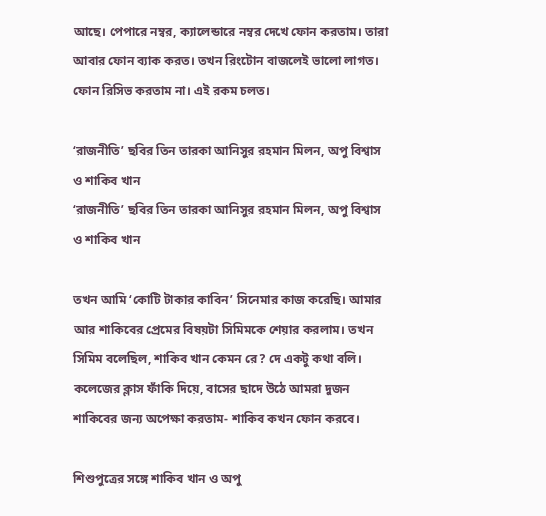আছে। পেপারে নম্বর, ক্যালেন্ডারে নম্বর দেখে ফোন করতাম। তারা আবার ফোন ব্যাক করত। তখন রিংটোন বাজলেই ভালো লাগত। ফোন রিসিভ করতাম না। এই রকম চলত।

‘রাজনীতি’ ছবির তিন তারকা আনিসুর রহমান মিলন, অপু বিশ্বাস ও শাকিব খান
‘রাজনীতি’ ছবির তিন তারকা আনিসুর রহমান মিলন, অপু বিশ্বাস ও শাকিব খান

তখন আমি ‘কোটি টাকার কাবিন’ সিনেমার কাজ করেছি। আমার আর শাকিবের প্রেমের বিষয়টা সিমিমকে শেয়ার করলাম। তখন সিমিম বলেছিল, শাকিব খান কেমন রে? দে একটু কথা বলি। কলেজের ক্লাস ফাঁকি দিয়ে, বাসের ছাদে উঠে আমরা দুজন শাকিবের জন্য অপেক্ষা করতাম- শাকিব কখন ফোন করবে।

শিশুপুত্রের সঙ্গে শাকিব খান ও অপু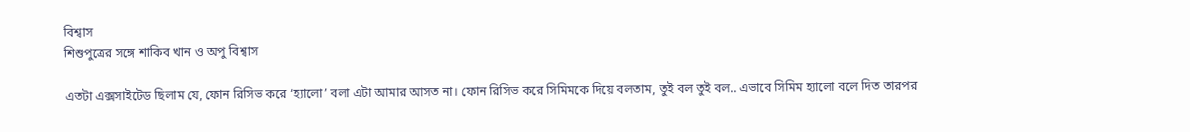বিশ্বাস
শিশুপুত্রের সঙ্গে শাকিব খান ও অপু বিশ্বাস

এতটা এক্সসাইটেড ছিলাম যে, ফোন রিসিভ করে ‘হ্যালো’ বলা এটা আমার আসত না। ফোন রিসিভ করে সিমিমকে দিয়ে বলতাম, তুই বল তুই বল.. এভাবে সিমিম হ্যালো বলে দিত তারপর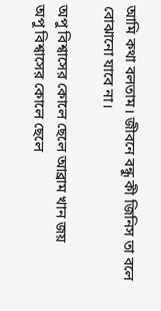আমি কথা বলতাম। জীবনে বন্ধু কী জিনিস তা বলে বোঝানো যাবে না।

অপু বিশ্বাসের কোলে ছেলে আব্রাম খান জয়
অপু বিশ্বাসের কোলে ছেলে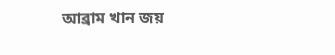আব্রাম খান জয়